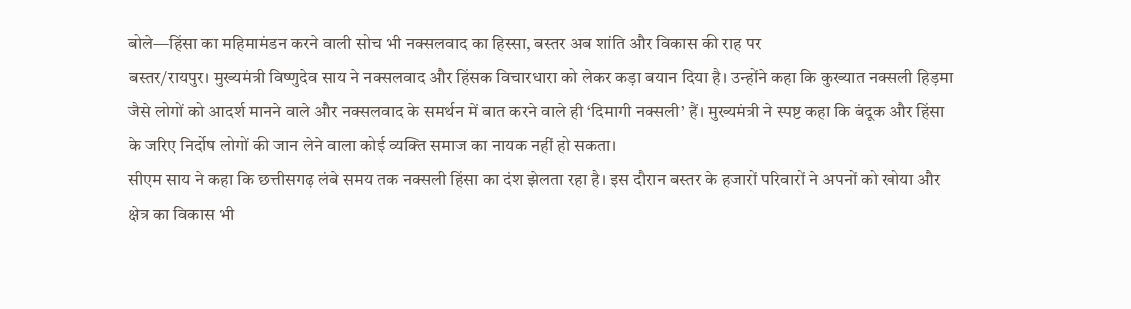बोले—हिंसा का महिमामंडन करने वाली सोच भी नक्सलवाद का हिस्सा, बस्तर अब शांति और विकास की राह पर
बस्तर/रायपुर। मुख्यमंत्री विष्णुदेव साय ने नक्सलवाद और हिंसक विचारधारा को लेकर कड़ा बयान दिया है। उन्होंने कहा कि कुख्यात नक्सली हिड़मा जैसे लोगों को आदर्श मानने वाले और नक्सलवाद के समर्थन में बात करने वाले ही ‘दिमागी नक्सली’ हैं। मुख्यमंत्री ने स्पष्ट कहा कि बंदूक और हिंसा के जरिए निर्दोष लोगों की जान लेने वाला कोई व्यक्ति समाज का नायक नहीं हो सकता।
सीएम साय ने कहा कि छत्तीसगढ़ लंबे समय तक नक्सली हिंसा का दंश झेलता रहा है। इस दौरान बस्तर के हजारों परिवारों ने अपनों को खोया और क्षेत्र का विकास भी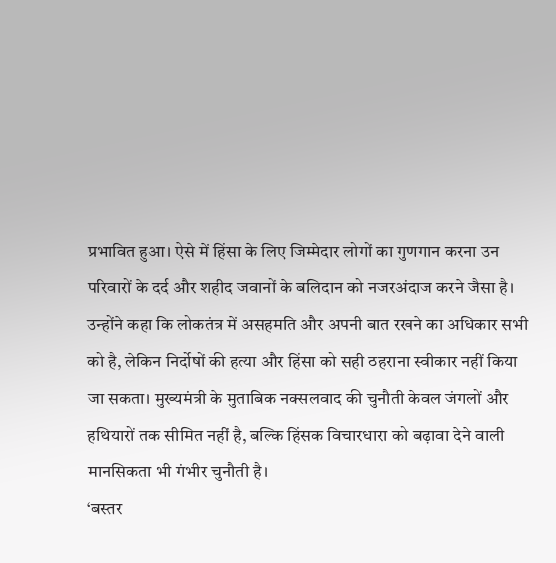प्रभावित हुआ। ऐसे में हिंसा के लिए जिम्मेदार लोगों का गुणगान करना उन परिवारों के दर्द और शहीद जवानों के बलिदान को नजरअंदाज करने जैसा है।
उन्होंने कहा कि लोकतंत्र में असहमति और अपनी बात रखने का अधिकार सभी को है, लेकिन निर्दोषों की हत्या और हिंसा को सही ठहराना स्वीकार नहीं किया जा सकता। मुख्यमंत्री के मुताबिक नक्सलवाद की चुनौती केवल जंगलों और हथियारों तक सीमित नहीं है, बल्कि हिंसक विचारधारा को बढ़ावा देने वाली मानसिकता भी गंभीर चुनौती है।
‘बस्तर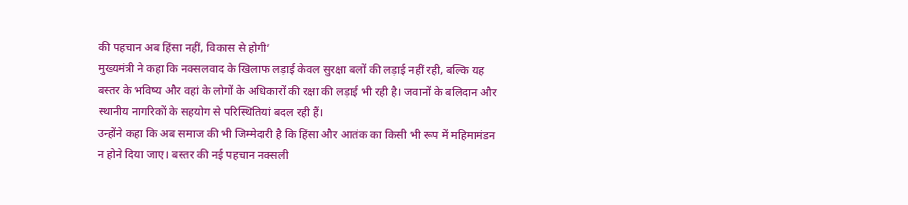की पहचान अब हिंसा नहीं, विकास से होगी’
मुख्यमंत्री ने कहा कि नक्सलवाद के खिलाफ लड़ाई केवल सुरक्षा बलों की लड़ाई नहीं रही, बल्कि यह बस्तर के भविष्य और वहां के लोगों के अधिकारों की रक्षा की लड़ाई भी रही है। जवानों के बलिदान और स्थानीय नागरिकों के सहयोग से परिस्थितियां बदल रही हैं।
उन्होंने कहा कि अब समाज की भी जिम्मेदारी है कि हिंसा और आतंक का किसी भी रूप में महिमामंडन न होने दिया जाए। बस्तर की नई पहचान नक्सली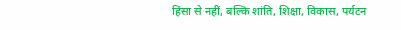हिंसा से नहीं, बल्कि शांति, शिक्षा, विकास, पर्यटन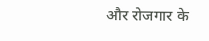और रोजगार के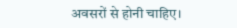अवसरों से होनी चाहिए।